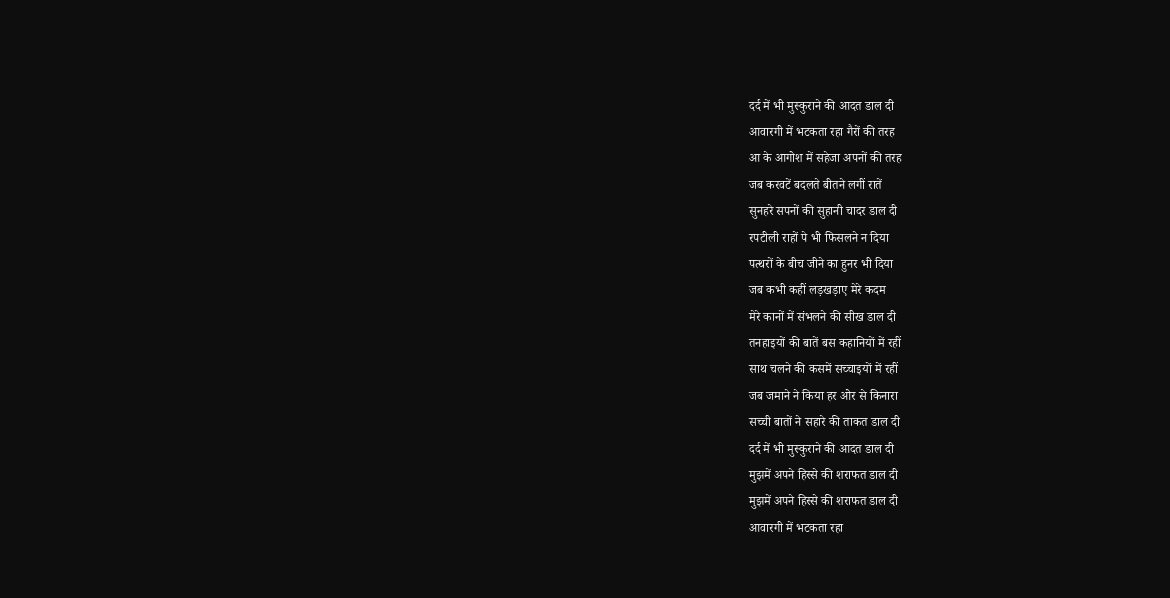दर्द में भी मुस्कुराने की आदत डाल दी
आवारगी में भटकता रहा गैरों की तरह
आ के आगोश में सहेजा अपनों की तरह
जब करवटें बदलते बीतने लगीं रातें
सुनहरे सपनों की सुहानी चादर डाल दी
रपटीली राहों पे भी फिसलने न दिया
पत्थरों के बीच जीने का हुनर भी दिया
जब कभी कहीं लड़खड़ाए मेरे कदम
मेरे कानों में संभलने की सीख डाल दी
तनहाइयों की बातें बस कहानियों में रहीं
साथ चलने की कसमें सच्चाइयों में रहीं
जब जमाने ने किया हर ओर से किनारा
सच्ची बातों ने सहारे की ताकत डाल दी
दर्द में भी मुस्कुराने की आदत डाल दी
मुझमें अपने हिस्से की शराफत डाल दी
मुझमें अपने हिस्से की शराफत डाल दी
आवारगी में भटकता रहा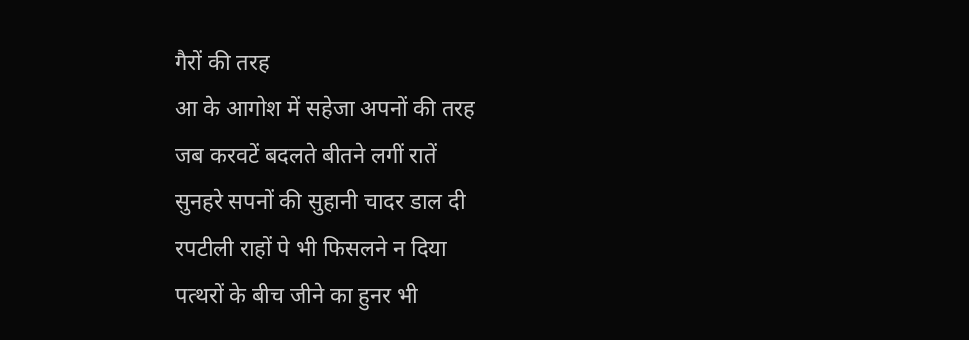गैरों की तरह
आ के आगोश में सहेजा अपनों की तरह
जब करवटें बदलते बीतने लगीं रातें
सुनहरे सपनों की सुहानी चादर डाल दी
रपटीली राहों पे भी फिसलने न दिया
पत्थरों के बीच जीने का हुनर भी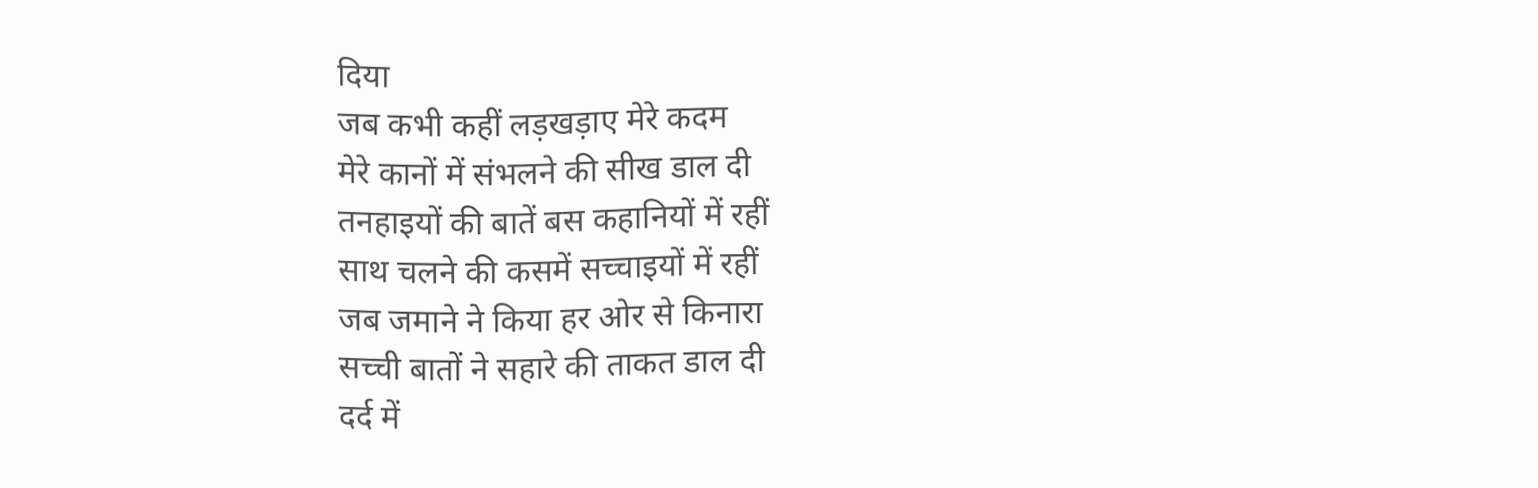दिया
जब कभी कहीं लड़खड़ाए मेरे कदम
मेरे कानों में संभलने की सीख डाल दी
तनहाइयों की बातें बस कहानियों में रहीं
साथ चलने की कसमें सच्चाइयों में रहीं
जब जमाने ने किया हर ओर से किनारा
सच्ची बातों ने सहारे की ताकत डाल दी
दर्द में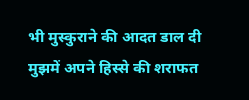भी मुस्कुराने की आदत डाल दी
मुझमें अपने हिस्से की शराफत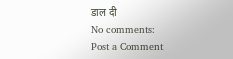डाल दी
No comments:
Post a Comment